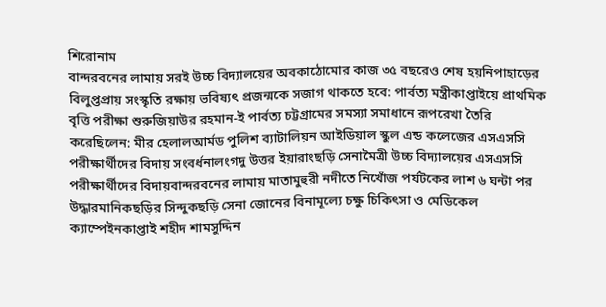শিরোনাম
বান্দরবনের লামায় সরই উচ্চ বিদ্যালয়ের অবকাঠোমোর কাজ ৩৫ বছরেও শেষ হয়নিপাহাড়ের বিলুপ্তপ্রায় সংস্কৃতি রক্ষায় ভবিষ্যৎ প্রজন্মকে সজাগ থাকতে হবে: পার্বত্য মন্ত্রীকাপ্তাইয়ে প্রাথমিক বৃত্তি পরীক্ষা শুরুজিয়াউর রহমান-ই পার্বত্য চট্টগ্রামের সমস্যা সমাধানে রূপরেখা তৈরি করেছিলেন: মীর হেলালআর্মড পুলিশ ব্যাটালিয়ন আইডিয়াল স্কুল এন্ড কলেজের এসএসসি পরীক্ষার্থীদের বিদায় সংবর্ধনালংগদু উত্তর ইয়ারাংছড়ি সেনামৈত্রী উচ্চ বিদ্যালয়ের এসএসসি পরীক্ষার্থীদের বিদায়বান্দরবনের লামায় মাতামুহুরী নদীতে নিখোঁজ পর্যটকের লাশ ৬ ঘন্টা পর উদ্ধারমানিকছড়ির সিন্দুকছড়ি সেনা জোনের বিনামূল্যে চক্ষু চিকিৎসা ও মেডিকেল ক্যাম্পেইনকাপ্তাই শহীদ শামসুদ্দিন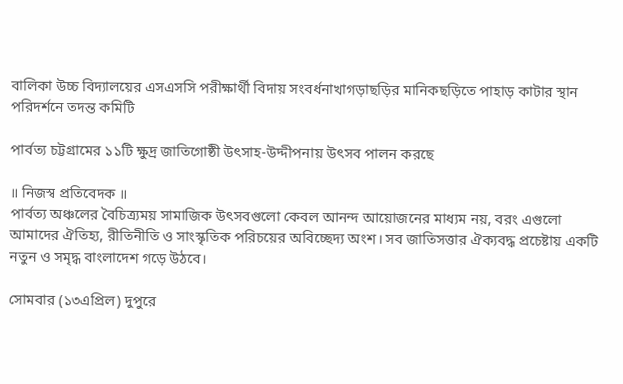বালিকা উচ্চ বিদ্যালয়ের এসএসসি পরীক্ষার্থী বিদায় সংবর্ধনাখাগড়াছড়ির মানিকছড়িতে পাহাড় কাটার স্থান পরিদর্শনে তদন্ত কমিটি

পার্বত্য চট্টগ্রামের ১১টি ক্ষুদ্র জাতিগোষ্ঠী উৎসাহ-উদ্দীপনায় উৎসব পালন করছে

॥ নিজস্ব প্রতিবেদক ॥
পার্বত্য অঞ্চলের বৈচিত্র্যময় সামাজিক উৎসবগুলো কেবল আনন্দ আয়োজনের মাধ্যম নয়, বরং এগুলো আমাদের ঐতিহ্য, রীতিনীতি ও সাংস্কৃতিক পরিচয়ের অবিচ্ছেদ্য অংশ। সব জাতিসত্তার ঐক্যবদ্ধ প্রচেষ্টায় একটি নতুন ও সমৃদ্ধ বাংলাদেশ গড়ে উঠবে।

সোমবার (১৩এপ্রিল) দুপুরে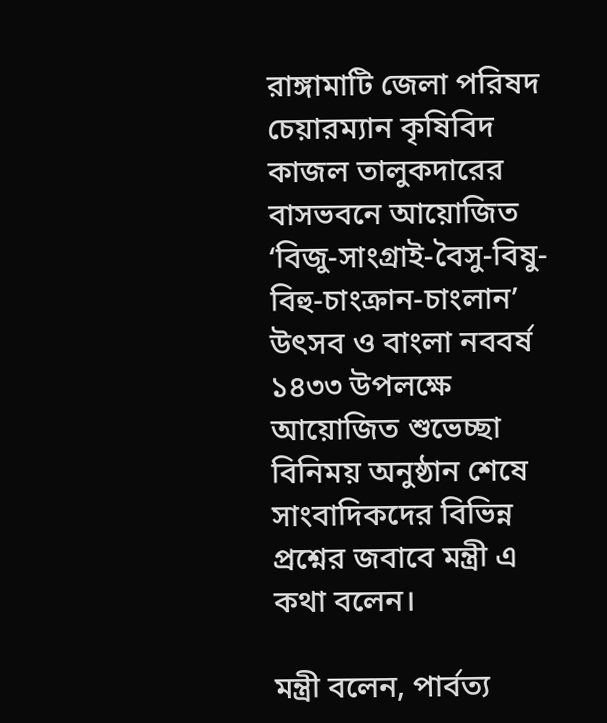রাঙ্গামাটি জেলা পরিষদ চেয়ারম্যান কৃষিবিদ কাজল তালুকদারের বাসভবনে আয়োজিত ‘বিজু-সাংগ্রাই-বৈসু-বিষু-বিহু-চাংক্রান-চাংলান’ উৎসব ও বাংলা নববর্ষ ১৪৩৩ উপলক্ষে আয়োজিত শুভেচ্ছা বিনিময় অনুষ্ঠান শেষে সাংবাদিকদের বিভিন্ন প্রশ্নের জবাবে মন্ত্রী এ কথা বলেন।

মন্ত্রী বলেন, পার্বত্য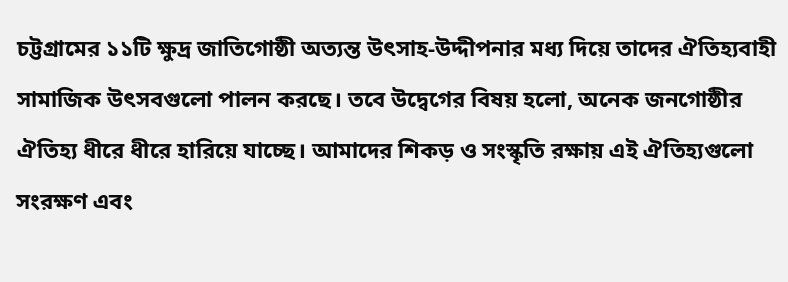চট্টগ্রামের ১১টি ক্ষুদ্র জাতিগোষ্ঠী অত্যন্ত উৎসাহ-উদ্দীপনার মধ্য দিয়ে তাদের ঐতিহ্যবাহী সামাজিক উৎসবগুলো পালন করছে। তবে উদ্বেগের বিষয় হলো, অনেক জনগোষ্ঠীর ঐতিহ্য ধীরে ধীরে হারিয়ে যাচ্ছে। আমাদের শিকড় ও সংস্কৃতি রক্ষায় এই ঐতিহ্যগুলো সংরক্ষণ এবং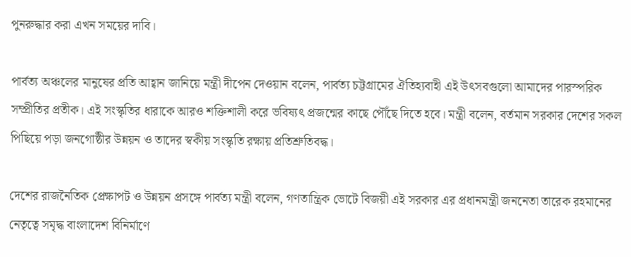পুনরুদ্ধার করা এখন সময়ের দাবি।

পার্বত্য অঞ্চলের মানুষের প্রতি আহ্বান জানিয়ে মন্ত্রী দীপেন দেওয়ান বলেন, পার্বত্য চট্টগ্রামের ঐতিহ্যবাহী এই উৎসবগুলো আমাদের পারস্পরিক সম্প্রীতির প্রতীক। এই সংস্কৃতির ধারাকে আরও শক্তিশালী করে ভবিষ্যৎ প্রজন্মের কাছে পৌঁছে দিতে হবে। মন্ত্রী বলেন, বর্তমান সরকার দেশের সকল পিছিয়ে পড়া জনগোষ্ঠীর উন্নয়ন ও তাদের স্বকীয় সংস্কৃতি রক্ষায় প্রতিশ্রুতিবদ্ধ।

দেশের রাজনৈতিক প্রেক্ষাপট ও উন্নয়ন প্রসঙ্গে পার্বত্য মন্ত্রী বলেন, গণতান্ত্রিক ভোটে বিজয়ী এই সরকার এর প্রধানমন্ত্রী জননেতা তারেক রহমানের নেতৃত্বে সমৃদ্ধ বাংলাদেশ বিনির্মাণে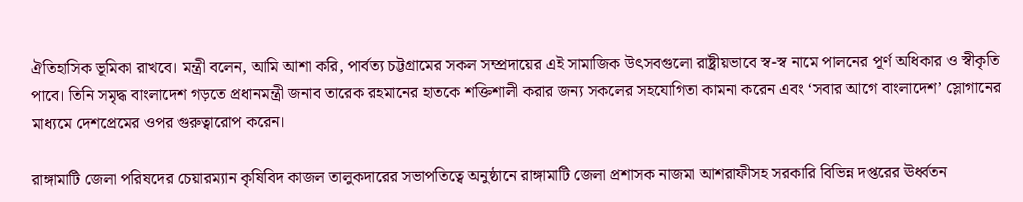ঐতিহাসিক ভূমিকা রাখবে। মন্ত্রী বলেন, আমি আশা করি, পার্বত্য চট্টগ্রামের সকল সম্প্রদায়ের এই সামাজিক উৎসবগুলো রাষ্ট্রীয়ভাবে স্ব-স্ব নামে পালনের পূর্ণ অধিকার ও স্বীকৃতি পাবে। তিনি সমৃদ্ধ বাংলাদেশ গড়তে প্রধানমন্ত্রী জনাব তারেক রহমানের হাতকে শক্তিশালী করার জন্য সকলের সহযোগিতা কামনা করেন এবং ‘সবার আগে বাংলাদেশ’ স্লোগানের মাধ্যমে দেশপ্রেমের ওপর গুরুত্বারোপ করেন।

রাঙ্গামাটি জেলা পরিষদের চেয়ারম্যান কৃষিবিদ কাজল তালুকদারের সভাপতিত্বে অনুষ্ঠানে রাঙ্গামাটি জেলা প্রশাসক নাজমা আশরাফীসহ সরকারি বিভিন্ন দপ্তরের ঊর্ধ্বতন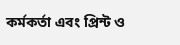কর্মকর্তা এবং প্রিন্ট ও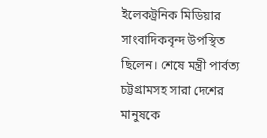ইলেকট্রনিক মিডিয়ার সাংবাদিকবৃন্দ উপস্থিত ছিলেন। শেষে মন্ত্রী পার্বত্য চট্টগ্রামসহ সারা দেশের মানুষকে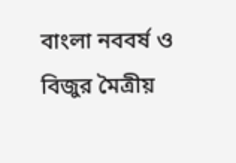বাংলা নববর্ষ ও বিজুর মৈত্রীয়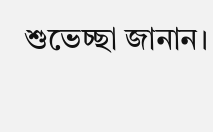শুভেচ্ছা জানান।